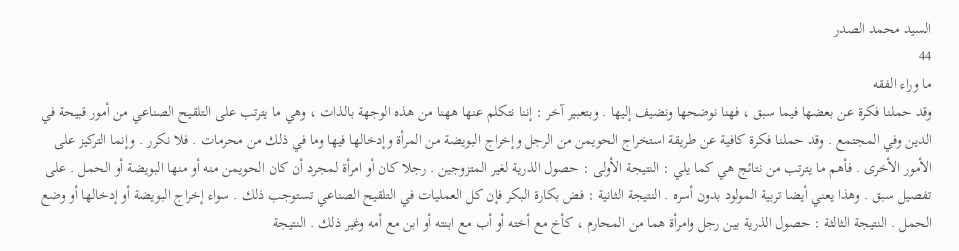السيد محمد الصدر
44
ما وراء الفقه
وقد حملنا فكرة عن بعضها فيما سبق ، فهنا نوضحها ونضيف إليها . وبتعبير آخر : إننا نتكلم عنها ههنا من هذه الوجهة بالذات ، وهي ما يترتب على التلقيح الصناعي من أمور قبيحة في الدين وفي المجتمع . وقد حملنا فكرة كافية عن طريقة استخراج الحويمن من الرجل وإخراج البويضة من المرأة وإدخالها فيها وما في ذلك من محرمات . فلا نكرر . وإنما التركيز على الأمور الأخرى . فأهم ما يترتب من نتائج هي كما يلي : النتيجة الأولى : حصول الذرية لغير المتزوجين . رجلا كان أو امرأة لمجرد أن كان الحويمن منه أو منها البويضة أو الحمل . على تفصيل سبق . وهذا يعني أيضا تربية المولود بدون أسره . النتيجة الثانية : فض بكارة البكر فإن كل العمليات في التلقيح الصناعي تستوجب ذلك . سواء إخراج البويضة أو إدخالها أو وضع الحمل . النتيجة الثالثة : حصول الذرية بين رجل وامرأة هما من المحارم ، كأخ مع أخته أو أب مع ابنته أو ابن مع أمه وغير ذلك . النتيجة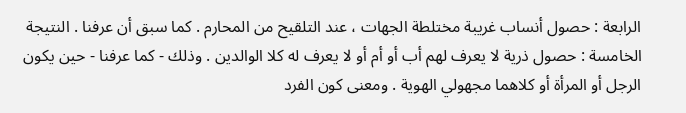الرابعة : حصول أنساب غريبة مختلطة الجهات ، عند التلقيح من المحارم . كما سبق أن عرفنا . النتيجة الخامسة : حصول ذرية لا يعرف لهم أب أو أم أو لا يعرف له كلا الوالدين . وذلك - كما عرفنا - حين يكون الرجل أو المرأة أو كلاهما مجهولي الهوية . ومعنى كون الفرد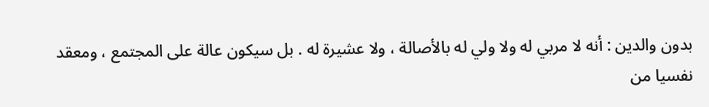بدون والدين : أنه لا مربي له ولا ولي له بالأصالة ، ولا عشيرة له . بل سيكون عالة على المجتمع ، ومعقد نفسيا من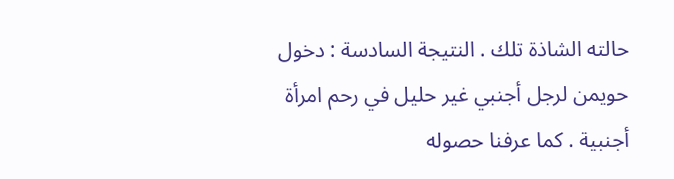حالته الشاذة تلك . النتيجة السادسة : دخول حويمن لرجل أجنبي غير حليل في رحم امرأة أجنبية . كما عرفنا حصوله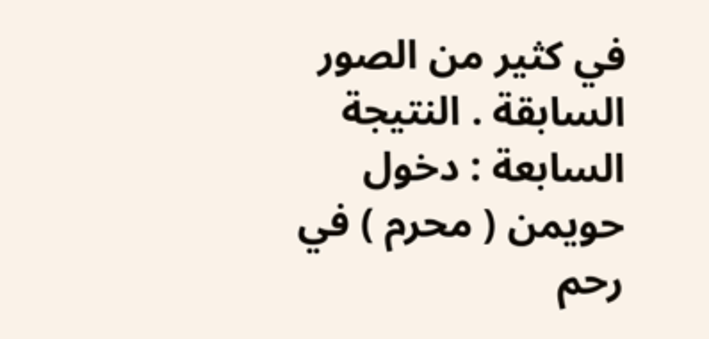في كثير من الصور السابقة . النتيجة السابعة : دخول حويمن ( محرم ) في رحم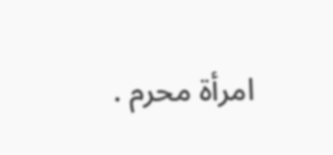امرأة محرم .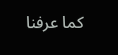كما عرفنا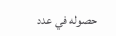حصوله في عدد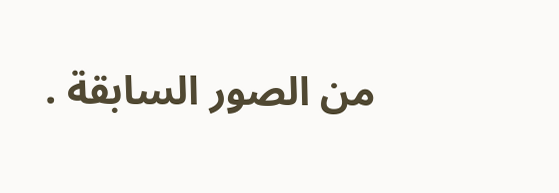من الصور السابقة .